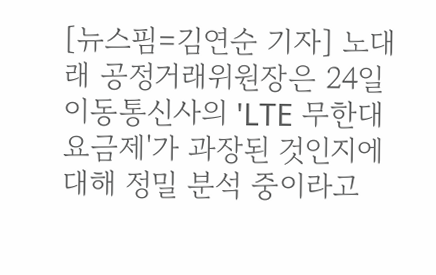[뉴스핌=김연순 기자] 노대래 공정거래위원장은 24일 이동통신사의 'LTE 무한대 요금제'가 과장된 것인지에 대해 정밀 분석 중이라고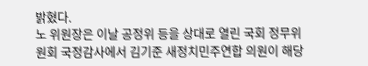밝혔다.
노 위원장은 이날 공정위 등을 상대로 열린 국회 정무위원회 국정감사에서 김기준 새정치민주연합 의원이 해당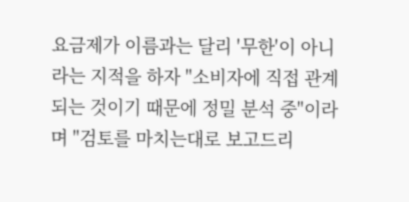요금제가 이름과는 달리 '무한'이 아니라는 지적을 하자 "소비자에 직접 관계되는 것이기 때문에 정밀 분석 중"이라며 "검토를 마치는대로 보고드리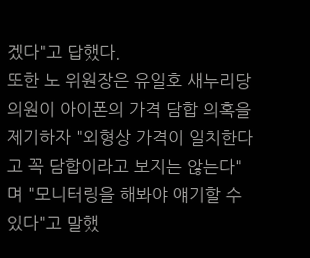겠다"고 답했다.
또한 노 위원장은 유일호 새누리당 의원이 아이폰의 가격 담합 의혹을 제기하자 "외형상 가격이 일치한다고 꼭 담합이라고 보지는 않는다"며 "모니터링을 해봐야 얘기할 수 있다"고 말했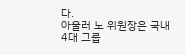다.
아울러 노 위원장은 국내 4대 그룹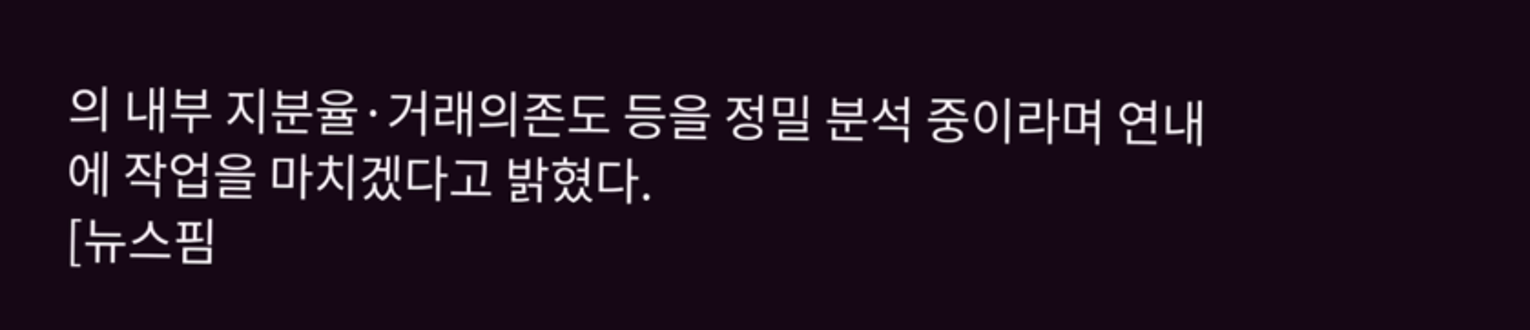의 내부 지분율·거래의존도 등을 정밀 분석 중이라며 연내에 작업을 마치겠다고 밝혔다.
[뉴스핌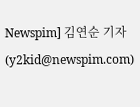Newspim] 김연순 기자 (y2kid@newspim.com)